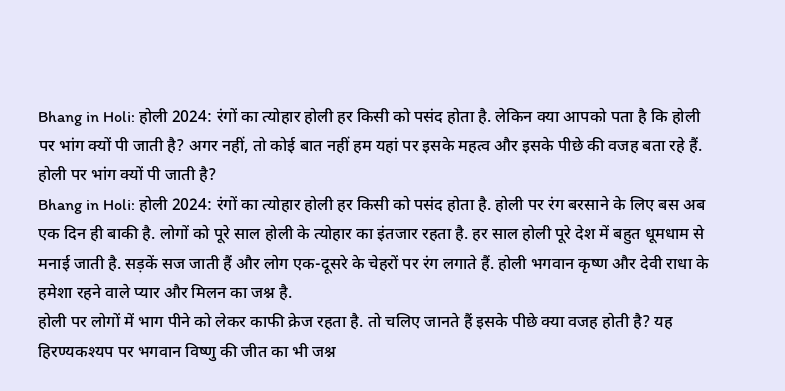Bhang in Holi: होली 2024: रंगों का त्योहार होली हर किसी को पसंद होता है. लेकिन क्या आपको पता है कि होली पर भांग क्यों पी जाती है? अगर नहीं, तो कोई बात नहीं हम यहां पर इसके महत्व और इसके पीछे की वजह बता रहे हैं.
होली पर भांग क्यों पी जाती है?
Bhang in Holi: होली 2024: रंगों का त्योहार होली हर किसी को पसंद होता है. होली पर रंग बरसाने के लिए बस अब एक दिन ही बाकी है. लोगों को पूरे साल होली के त्योहार का इंतजार रहता है. हर साल होली पूरे देश में बहुत धूमधाम से मनाई जाती है. सड़कें सज जाती हैं और लोग एक-दूसरे के चेहरों पर रंग लगाते हैं. होली भगवान कृष्ण और देवी राधा के हमेशा रहने वाले प्यार और मिलन का जश्न है.
होली पर लोगों में भाग पीने को लेकर काफी क्रेज रहता है. तो चलिए जानते हैं इसके पीछे क्या वजह होती है? यह हिरण्यकश्यप पर भगवान विष्णु की जीत का भी जश्न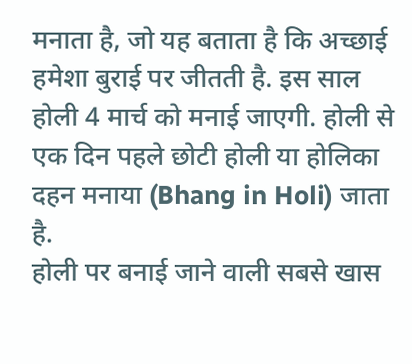मनाता है, जो यह बताता है कि अच्छाई हमेशा बुराई पर जीतती है. इस साल होली 4 मार्च को मनाई जाएगी. होली से एक दिन पहले छोटी होली या होलिका दहन मनाया (Bhang in Holi) जाता है.
होली पर बनाई जाने वाली सबसे खास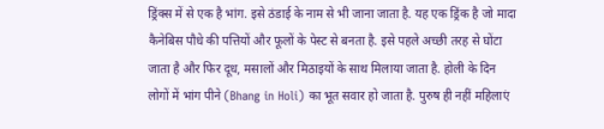ड्रिंक्स में से एक है भांग. इसे ठंडाई के नाम से भी जाना जाता है. यह एक ड्रिंक है जो मादा कैनेबिस पौधे की पत्तियों और फूलों के पेस्ट से बनता है. इसे पहले अच्छी तरह से घोंटा जाता है और फिर दूध, मसालों और मिठाइयों के साथ मिलाया जाता है. होली के दिन लोगों में भांग पीने (Bhang in Holi) का भूत सवार हो जाता है. पुरुष ही नहीं महिलाएं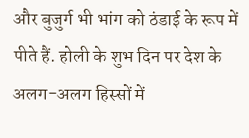और बुजुर्ग भी भांग को ठंडाई के रूप में पीते हैं. होली के शुभ दिन पर देश के अलग-अलग हिस्सों में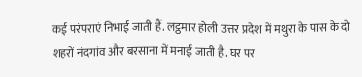कई परंपराएं निभाई जाती हैं. लट्ठमार होली उत्तर प्रदेश में मथुरा के पास के दो शहरों नंदगांव और बरसाना में मनाई जाती है. घर पर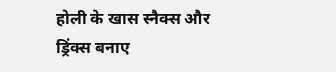होली के खास स्नैक्स और ड्रिंक्स बनाए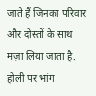जाते हैं जिनका परिवार और दोस्तों के साथ मज़ा लिया जाता है.
होली पर भांग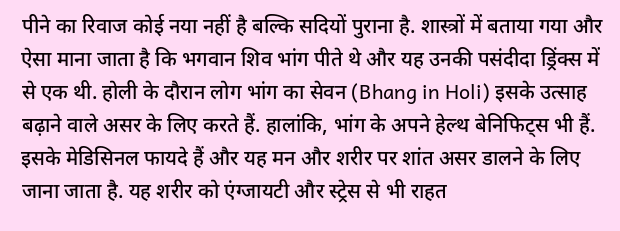पीने का रिवाज कोई नया नहीं है बल्कि सदियों पुराना है. शास्त्रों में बताया गया और ऐसा माना जाता है कि भगवान शिव भांग पीते थे और यह उनकी पसंदीदा ड्रिंक्स में से एक थी. होली के दौरान लोग भांग का सेवन (Bhang in Holi) इसके उत्साह बढ़ाने वाले असर के लिए करते हैं. हालांकि, भांग के अपने हेल्थ बेनिफिट्स भी हैं. इसके मेडिसिनल फायदे हैं और यह मन और शरीर पर शांत असर डालने के लिए जाना जाता है. यह शरीर को एंग्जायटी और स्ट्रेस से भी राहत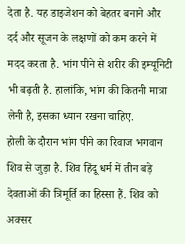देता है. यह डाइजेशन को बेहतर बनाने और दर्द और सूजन के लक्षणों को कम करने में मदद करता है. भांग पीने से शरीर की इम्यूनिटी भी बढ़ती है. हालांकि, भांग की कितनी मात्रा लेनी है, इसका ध्यान रखना चाहिए.
होली के दौरान भांग पीने का रिवाज भगवान शिव से जुड़ा है. शिव हिंदू धर्म में तीन बड़े देवताओं की त्रिमूर्ति का हिस्सा हैं. शिव को अक्सर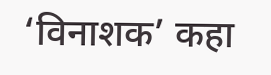‘विनाशक’ कहा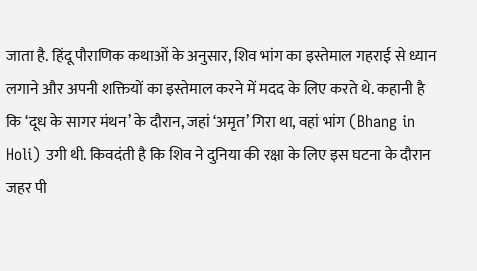जाता है. हिंदू पौराणिक कथाओं के अनुसार, शिव भांग का इस्तेमाल गहराई से ध्यान लगाने और अपनी शक्तियों का इस्तेमाल करने में मदद के लिए करते थे. कहानी है कि ‘दूध के सागर मंथन’ के दौरान, जहां ‘अमृत’ गिरा था, वहां भांग (Bhang in Holi) उगी थी. किवदंती है कि शिव ने दुनिया की रक्षा के लिए इस घटना के दौरान जहर पी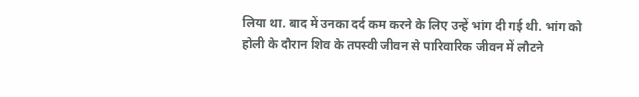लिया था. बाद में उनका दर्द कम करने के लिए उन्हें भांग दी गई थी. भांग को होली के दौरान शिव के तपस्वी जीवन से पारिवारिक जीवन में लौटने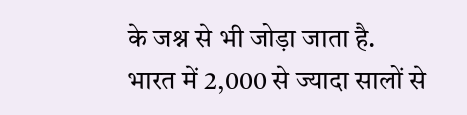के जश्न से भी जोड़ा जाता है.
भारत में 2,000 से ज्यादा सालों से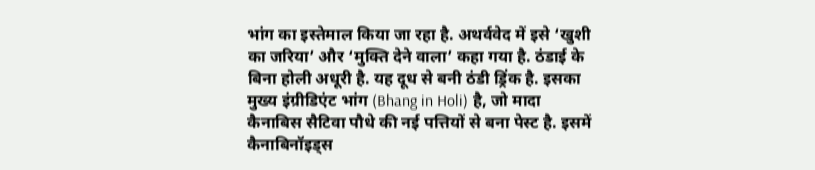भांग का इस्तेमाल किया जा रहा है. अथर्ववेद में इसे ‘खुशी का जरिया’ और ‘मुक्ति देने वाला’ कहा गया है. ठंडाई के बिना होली अधूरी है. यह दूध से बनी ठंडी ड्रिंक है. इसका मुख्य इंग्रीडिएंट भांग (Bhang in Holi) है, जो मादा कैनाबिस सैटिवा पौधे की नई पत्तियों से बना पेस्ट है. इसमें कैनाबिनॉइड्स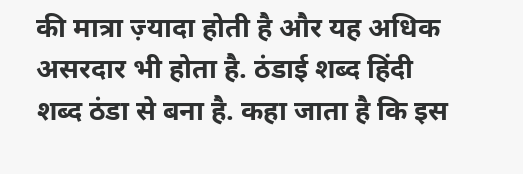की मात्रा ज़्यादा होती है और यह अधिक असरदार भी होता है. ठंडाई शब्द हिंदी शब्द ठंडा से बना है. कहा जाता है कि इस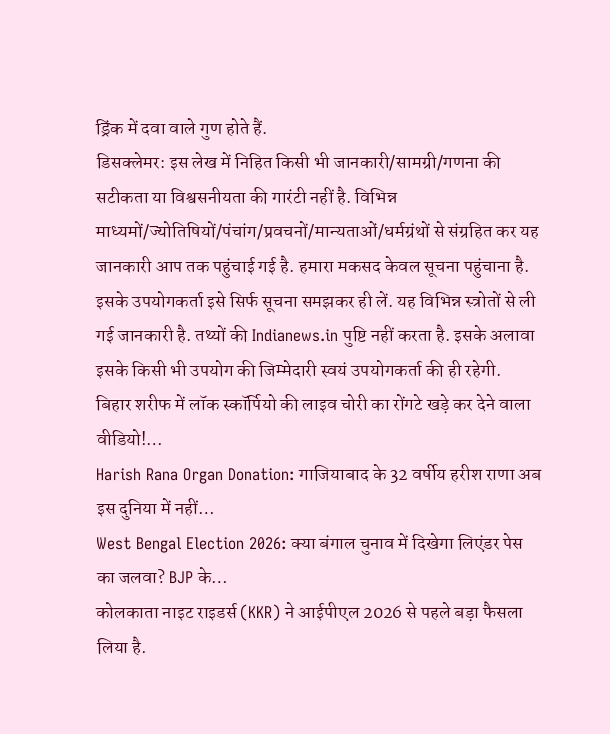ड्रिंक में दवा वाले गुण होते हैं.
डिसक्लेमर: इस लेख में निहित किसी भी जानकारी/सामग्री/गणना की सटीकता या विश्वसनीयता की गारंटी नहीं है. विभिन्न माध्यमों/ज्योतिषियों/पंचांग/प्रवचनों/मान्यताओं/धर्मग्रंथों से संग्रहित कर यह जानकारी आप तक पहुंचाई गई है. हमारा मकसद केवल सूचना पहुंचाना है. इसके उपयोगकर्ता इसे सिर्फ सूचना समझकर ही लें. यह विभिन्न स्त्रोतों से ली गई जानकारी है. तथ्यों की Indianews.in पुष्टि नहीं करता है. इसके अलावा इसके किसी भी उपयोग की जिम्मेदारी स्वयं उपयोगकर्ता की ही रहेगी.
बिहार शरीफ में लॉक स्कॉर्पियो की लाइव चोरी का रोंगटे खड़े कर देने वाला वीडियो!…
Harish Rana Organ Donation: गाजियाबाद के 32 वर्षीय हरीश राणा अब इस दुनिया में नहीं…
West Bengal Election 2026: क्या बंगाल चुनाव में दिखेगा लिएंडर पेस का जलवा? BJP के…
कोलकाता नाइट राइडर्स (KKR) ने आईपीएल 2026 से पहले बड़ा फैसला लिया है.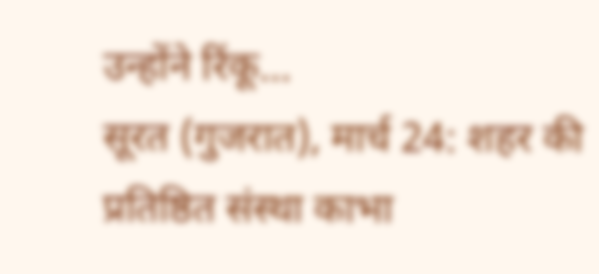उन्होंने रिंकू…
सूरत (गुजरात), मार्च 24: शहर की प्रतिष्ठित संस्था काभा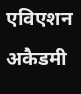एविएशन अकैडमी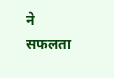ने सफलता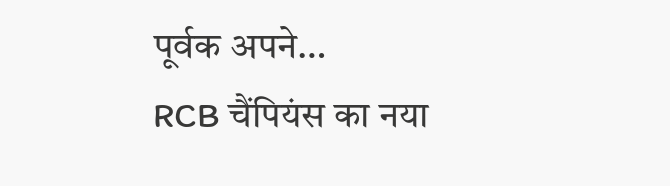पूर्वक अपने…
RCB चैंपियंस का नया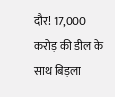दौर! 17,000 करोड़ की डील के साथ बिड़ला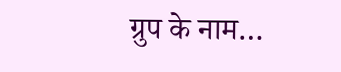ग्रुप के नाम…